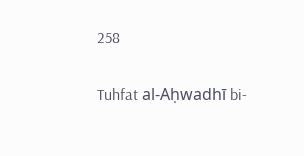258

Tuhfat al-Aḥwadhī bi-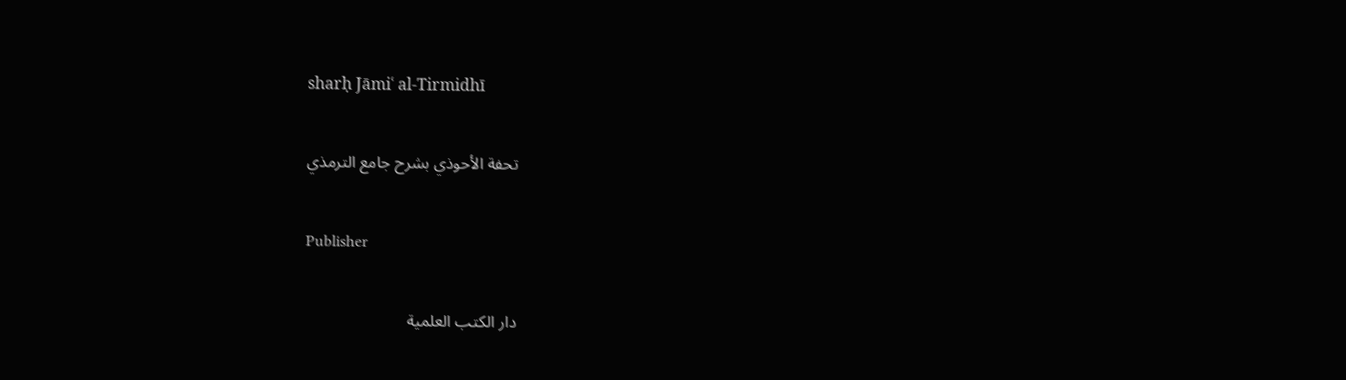sharḥ Jāmiʿ al-Tirmidhī

تحفة الأحوذي بشرح جامع الترمذي

Publisher

دار الكتب العلمية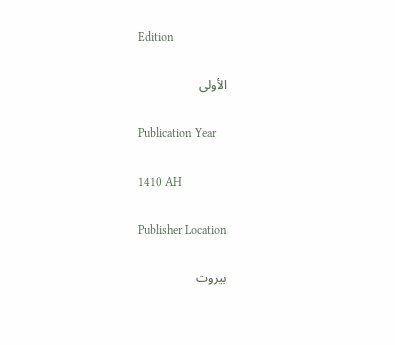Edition

الأولى

Publication Year

1410 AH

Publisher Location

بيروت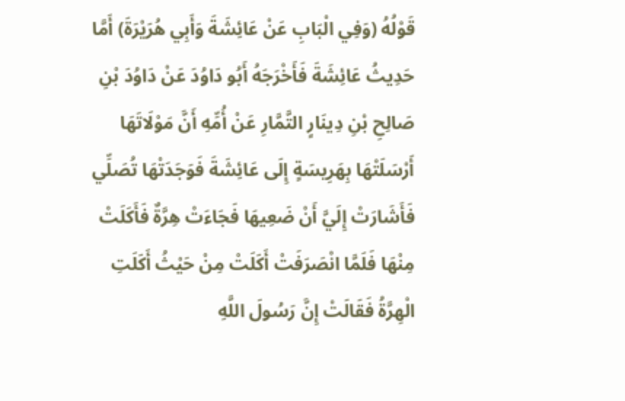قَوْلُهُ (وَفِي الْبَابِ عَنْ عَائِشَةَ وَأَبِي هُرَيْرَةَ) أَمَّا حَدِيثُ عَائِشَةَ فَأَخْرَجَهُ أَبُو دَاوُدَ عَنْ دَاوُدَ بْنِ صَالِحِ بْنِ دِينَارٍ التَّمَّارِ عَنْ أُمِّهِ أَنَّ مَوْلَاتَهَا أَرْسَلَتْهَا بِهَرِيسَةٍ إِلَى عَائِشَةَ فَوَجَدَتْهَا تُصَلِّي فَأَشَارَتْ إِلَيَّ أَنْ ضَعِيهَا فَجَاءَتْ هِرَّةٌ فَأَكَلَتْ مِنْهَا فَلَمَّا انْصَرَفَتْ أَكَلَتْ مِنْ حَيْثُ أَكَلَتِ الْهِرَّةُ فَقَالَتْ إِنَّ رَسُولَ اللَّهِ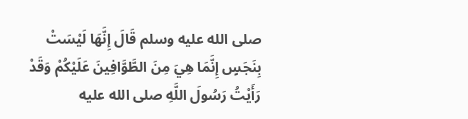صلى الله عليه وسلم قَالَ إِنَّهَا لَيْسَتْ بِنَجَسٍ إِنَّمَا هِيَ مِنَ الطَّوَّافِينَ عَلَيْكُمْ وَقَدْ رَأَيْتُ رَسُولَ اللَّهِ صلى الله عليه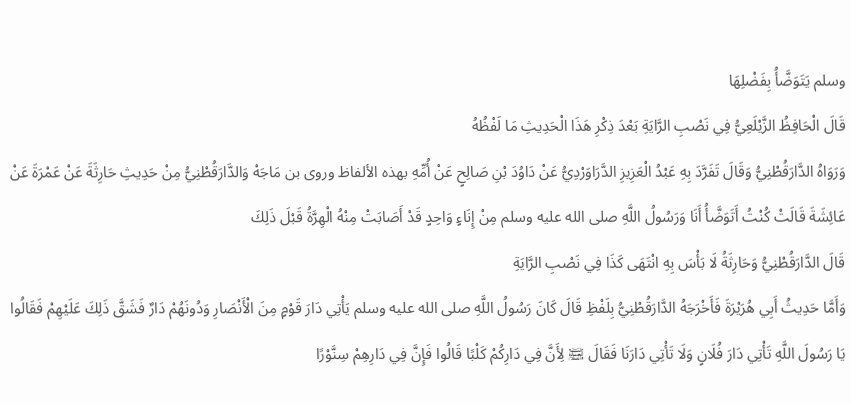وسلم يَتَوَضَّأُ بِفَضْلِهَا
قَالَ الْحَافِظُ الزَّيْلَعِيُّ فِي نَصْبِ الرَّايَةِ بَعْدَ ذِكْرِ هَذَا الْحَدِيثِ مَا لَفْظُهُ
وَرَوَاهُ الدَّارَقُطْنِيُّ وَقَالَ تَفَرَّدَ بِهِ عَبْدُ الْعَزِيزِ الدَّرَاوَرْدِيُّ عَنْ دَاوُدَ بْنِ صَالِحٍ عَنْ أُمِّهِ بهذه الألفاظ وروى بن مَاجَهْ وَالدَّارَقُطْنِيُّ مِنْ حَدِيثِ حَارِثَةَ عَنْ عَمْرَةَ عَنْ عَائِشَةَ قَالَتْ كُنْتُ أَتَوَضَّأُ أَنَا وَرَسُولُ اللَّهِ صلى الله عليه وسلم مِنْ إِنَاءٍ وَاحِدٍ قَدْ أَصَابَتْ مِنْهُ الْهِرَّةُ قَبْلَ ذَلِكَ
قَالَ الدَّارَقُطْنِيُّ وَحَارِثَةُ لَا بَأْسَ بِهِ انْتَهَى كَذَا فِي نَصْبِ الرَّايَةِ
وَأَمَّا حَدِيثُ أَبِي هُرَيْرَةَ فَأَخْرَجَهُ الدَّارَقُطْنِيُّ بِلَفْظِ قَالَ كَانَ رَسُولُ اللَّهِ صلى الله عليه وسلم يَأْتِي دَارَ قَوْمٍ مِنَ الْأَنْصَارِ وَدُونَهُمْ دَارٌ فَشَقَّ ذَلِكَ عَلَيْهِمْ فَقَالُوا يَا رَسُولَ اللَّهِ تَأْتِي دَارَ فُلَانٍ وَلَا تَأْتِي دَارَنَا فَقَالَ ﵊ لِأَنَّ فِي دَارِكُمْ كَلْبًا قَالُوا فَإِنَّ فِي دَارِهِمْ سِنَّوْرًا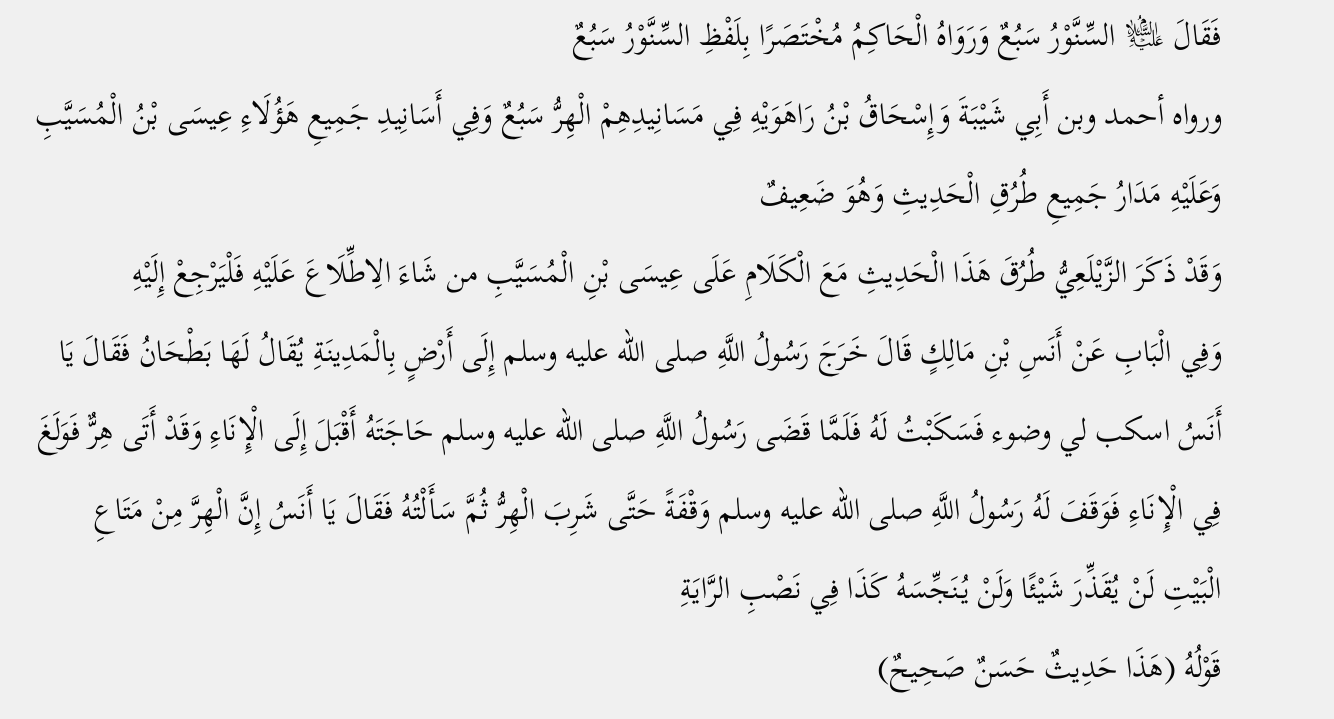فَقَالَ ﵇ السِّنَّوْرُ سَبُعٌ وَرَوَاهُ الْحَاكِمُ مُخْتَصَرًا بِلَفْظِ السِّنَّوْرُ سَبُعٌ
ورواه أحمد وبن أَبِي شَيْبَةَ وَإِسْحَاقُ بْنُ رَاهَوَيْهِ فِي مَسَانِيدِهِمْ الْهِرُّ سَبُعٌ وَفِي أَسَانِيدِ جَمِيعِ هَؤُلَاءِ عِيسَى بْنُ الْمُسَيَّبِ وَعَلَيْهِ مَدَارُ جَمِيعِ طُرُقِ الْحَدِيثِ وَهُوَ ضَعِيفٌ
وَقَدْ ذَكَرَ الزَّيْلَعِيُّ طُرُقَ هَذَا الْحَدِيثِ مَعَ الْكَلَامِ عَلَى عِيسَى بْنِ الْمُسَيَّبِ من شَاءَ الِاطِّلَاعَ عَلَيْهِ فَلْيَرْجِعْ إِلَيْهِ
وَفِي الْبَابِ عَنْ أَنَسِ بْنِ مَالِكٍ قَالَ خَرَجَ رَسُولُ اللَّهِ صلى الله عليه وسلم إِلَى أَرْضٍ بِالْمَدِينَةِ يُقَالُ لَهَا بَطْحَانُ فَقَالَ يَا أَنَسُ اسكب لي وضوء فَسَكَبْتُ لَهُ فَلَمَّا قَضَى رَسُولُ اللَّهِ صلى الله عليه وسلم حَاجَتَهُ أَقْبَلَ إِلَى الْإِنَاءِ وَقَدْ أَتَى هِرٌّ فَوَلَغَ فِي الْإِنَاءِ فَوَقَفَ لَهُ رَسُولُ اللَّهِ صلى الله عليه وسلم وَقْفَةً حَتَّى شَرِبَ الْهِرُّ ثُمَّ سَأَلْتُهُ فَقَالَ يَا أَنَسُ إِنَّ الْهِرَّ مِنْ مَتَاعِ الْبَيْتِ لَنْ يُقَذِّرَ شَيْئًا وَلَنْ يُنَجِّسَهُ كَذَا فِي نَصْبِ الرَّايَةِ
قَوْلُهُ (هَذَا حَدِيثٌ حَسَنٌ صَحِيحٌ)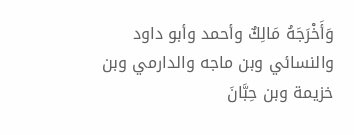وَأَخْرَجَهُ مَالِكٌ وأحمد وأبو داود والنسائي وبن ماجه والدارمي وبن خزيمة وبن حِبَّانَ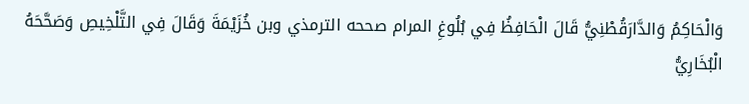وَالْحَاكِمُ وَالدَّارَقُطْنِيُّ قَالَ الْحَافِظُ فِي بُلُوغِ المرام صححه الترمذي وبن خُزَيْمَةَ وَقَالَ فِي التَّلْخِيصِ وَصَحَّحَهُ الْبُخَارِيُّ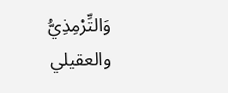وَالتِّرْمِذِيُّ والعقيلي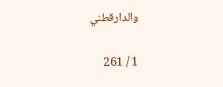والدارقطني

1 / 261